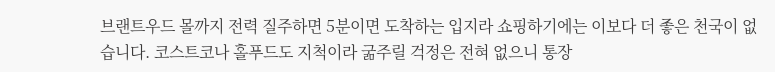브랜트우드 몰까지 전력 질주하면 5분이면 도착하는 입지라 쇼핑하기에는 이보다 더 좋은 천국이 없습니다. 코스트코나 홀푸드도 지척이라 굶주릴 걱정은 전혀 없으니 통장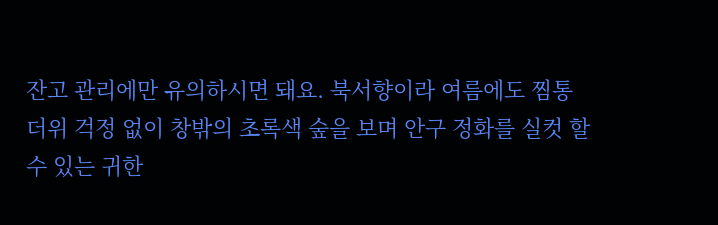잔고 관리에만 유의하시면 돼요. 북서향이라 여름에도 찜통 더위 걱정 없이 창밖의 초록색 숲을 보며 안구 정화를 실컷 할 수 있는 귀한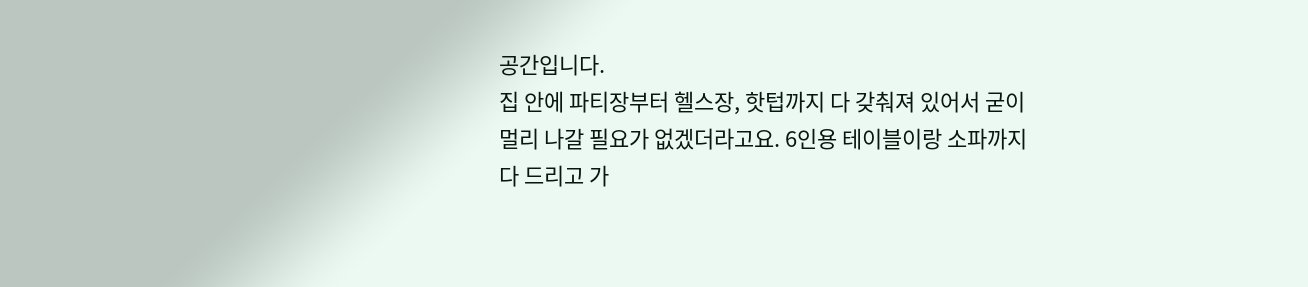공간입니다.
집 안에 파티장부터 헬스장, 핫텁까지 다 갖춰져 있어서 굳이 멀리 나갈 필요가 없겠더라고요. 6인용 테이블이랑 소파까지 다 드리고 가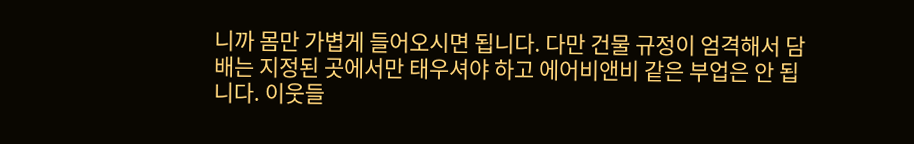니까 몸만 가볍게 들어오시면 됩니다. 다만 건물 규정이 엄격해서 담배는 지정된 곳에서만 태우셔야 하고 에어비앤비 같은 부업은 안 됩니다. 이웃들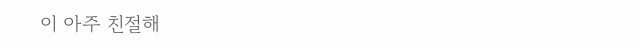이 아주 친절해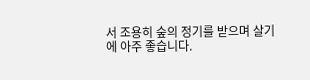서 조용히 숲의 정기를 받으며 살기에 아주 좋습니다.